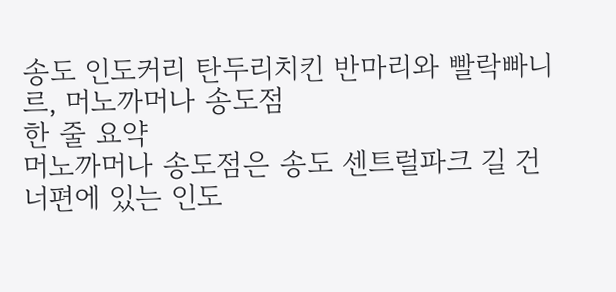송도 인도커리 탄두리치킨 반마리와 빨락빠니르, 머노까머나 송도점
한 줄 요약
머노까머나 송도점은 송도 센트럴파크 길 건너편에 있는 인도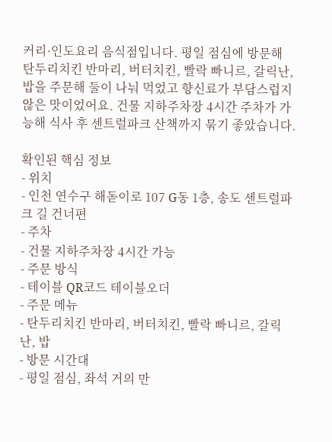커리·인도요리 음식점입니다. 평일 점심에 방문해 탄두리치킨 반마리, 버터치킨, 빨락 빠니르, 갈릭난, 밥을 주문해 둘이 나눠 먹었고 향신료가 부담스럽지 않은 맛이었어요. 건물 지하주차장 4시간 주차가 가능해 식사 후 센트럴파크 산책까지 묶기 좋았습니다.

확인된 핵심 정보
- 위치
- 인천 연수구 해돋이로 107 G동 1층, 송도 센트럴파크 길 건너편
- 주차
- 건물 지하주차장 4시간 가능
- 주문 방식
- 테이블 QR코드 테이블오더
- 주문 메뉴
- 탄두리치킨 반마리, 버터치킨, 빨락 빠니르, 갈릭난, 밥
- 방문 시간대
- 평일 점심, 좌석 거의 만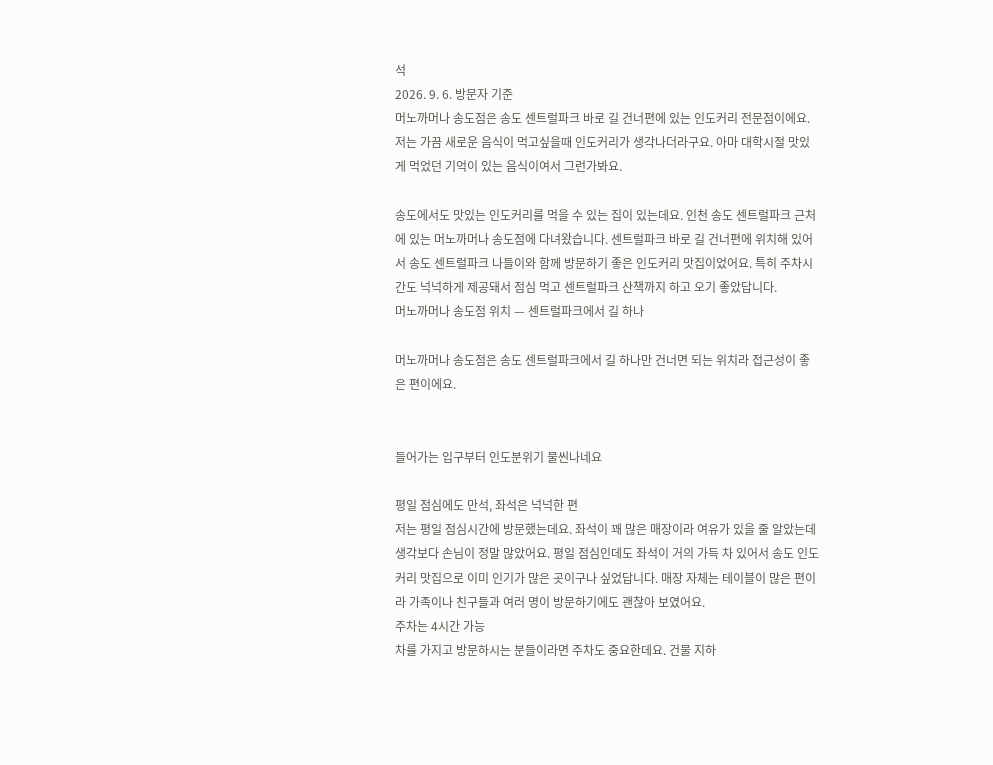석
2026. 9. 6. 방문자 기준
머노까머나 송도점은 송도 센트럴파크 바로 길 건너편에 있는 인도커리 전문점이에요. 저는 가끔 새로운 음식이 먹고싶을때 인도커리가 생각나더라구요. 아마 대학시절 맛있게 먹었던 기억이 있는 음식이여서 그런가봐요.

송도에서도 맛있는 인도커리를 먹을 수 있는 집이 있는데요. 인천 송도 센트럴파크 근처에 있는 머노까머나 송도점에 다녀왔습니다. 센트럴파크 바로 길 건너편에 위치해 있어서 송도 센트럴파크 나들이와 함께 방문하기 좋은 인도커리 맛집이었어요. 특히 주차시간도 넉넉하게 제공돼서 점심 먹고 센트럴파크 산책까지 하고 오기 좋았답니다.
머노까머나 송도점 위치 — 센트럴파크에서 길 하나

머노까머나 송도점은 송도 센트럴파크에서 길 하나만 건너면 되는 위치라 접근성이 좋은 편이에요.


들어가는 입구부터 인도분위기 물씬나네요

평일 점심에도 만석, 좌석은 넉넉한 편
저는 평일 점심시간에 방문했는데요. 좌석이 꽤 많은 매장이라 여유가 있을 줄 알았는데 생각보다 손님이 정말 많았어요. 평일 점심인데도 좌석이 거의 가득 차 있어서 송도 인도커리 맛집으로 이미 인기가 많은 곳이구나 싶었답니다. 매장 자체는 테이블이 많은 편이라 가족이나 친구들과 여러 명이 방문하기에도 괜찮아 보였어요.
주차는 4시간 가능
차를 가지고 방문하시는 분들이라면 주차도 중요한데요. 건물 지하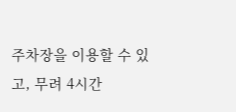주차장을 이용할 수 있고, 무려 4시간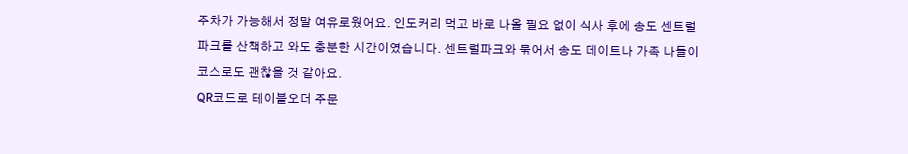주차가 가능해서 정말 여유로웠어요. 인도커리 먹고 바로 나올 필요 없이 식사 후에 송도 센트럴파크를 산책하고 와도 충분한 시간이였습니다. 센트럴파크와 묶어서 송도 데이트나 가족 나들이 코스로도 괜찮을 것 같아요.
QR코드로 테이블오더 주문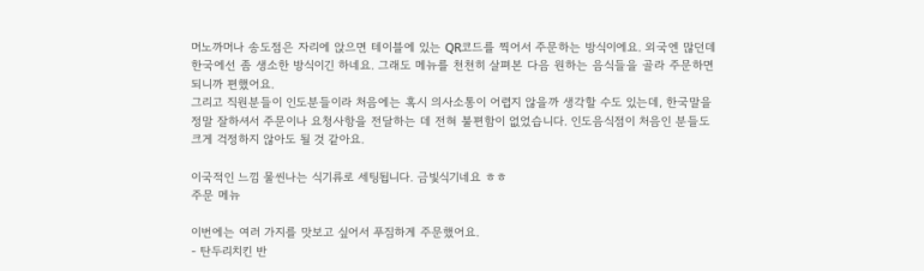머노까머나 송도점은 자리에 앉으면 테이블에 있는 QR코드를 찍어서 주문하는 방식이에요. 외국엔 많던데 한국에선 좀 생소한 방식이긴 하네요. 그래도 메뉴를 천천히 살펴본 다음 원하는 음식들을 골라 주문하면 되니까 편했어요.
그리고 직원분들이 인도분들이라 처음에는 혹시 의사소통이 어렵지 않을까 생각할 수도 있는데, 한국말을 정말 잘하셔서 주문이나 요청사항을 전달하는 데 전혀 불편함이 없었습니다. 인도음식점이 처음인 분들도 크게 걱정하지 않아도 될 것 같아요.

이국적인 느낌 물씬나는 식기류로 세팅됩니다. 금빛식기네요 ㅎㅎ
주문 메뉴

이번에는 여러 가지를 맛보고 싶어서 푸짐하게 주문했어요.
- 탄두리치킨 반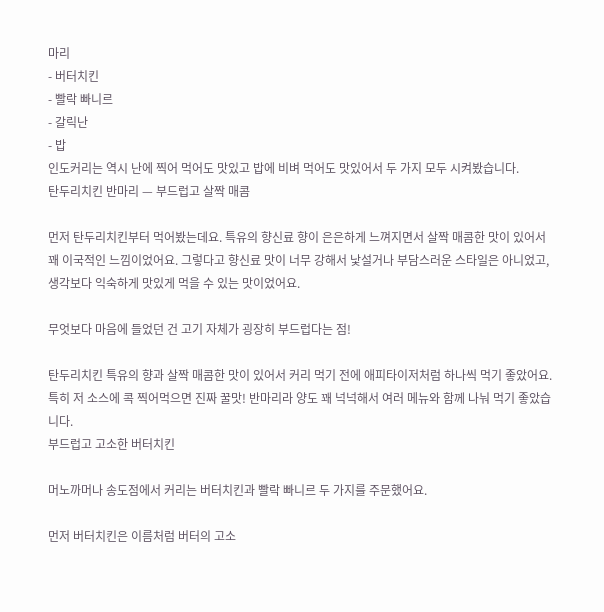마리
- 버터치킨
- 빨락 빠니르
- 갈릭난
- 밥
인도커리는 역시 난에 찍어 먹어도 맛있고 밥에 비벼 먹어도 맛있어서 두 가지 모두 시켜봤습니다.
탄두리치킨 반마리 — 부드럽고 살짝 매콤

먼저 탄두리치킨부터 먹어봤는데요. 특유의 향신료 향이 은은하게 느껴지면서 살짝 매콤한 맛이 있어서 꽤 이국적인 느낌이었어요. 그렇다고 향신료 맛이 너무 강해서 낯설거나 부담스러운 스타일은 아니었고, 생각보다 익숙하게 맛있게 먹을 수 있는 맛이었어요.

무엇보다 마음에 들었던 건 고기 자체가 굉장히 부드럽다는 점!

탄두리치킨 특유의 향과 살짝 매콤한 맛이 있어서 커리 먹기 전에 애피타이저처럼 하나씩 먹기 좋았어요. 특히 저 소스에 콕 찍어먹으면 진짜 꿀맛! 반마리라 양도 꽤 넉넉해서 여러 메뉴와 함께 나눠 먹기 좋았습니다.
부드럽고 고소한 버터치킨

머노까머나 송도점에서 커리는 버터치킨과 빨락 빠니르 두 가지를 주문했어요.

먼저 버터치킨은 이름처럼 버터의 고소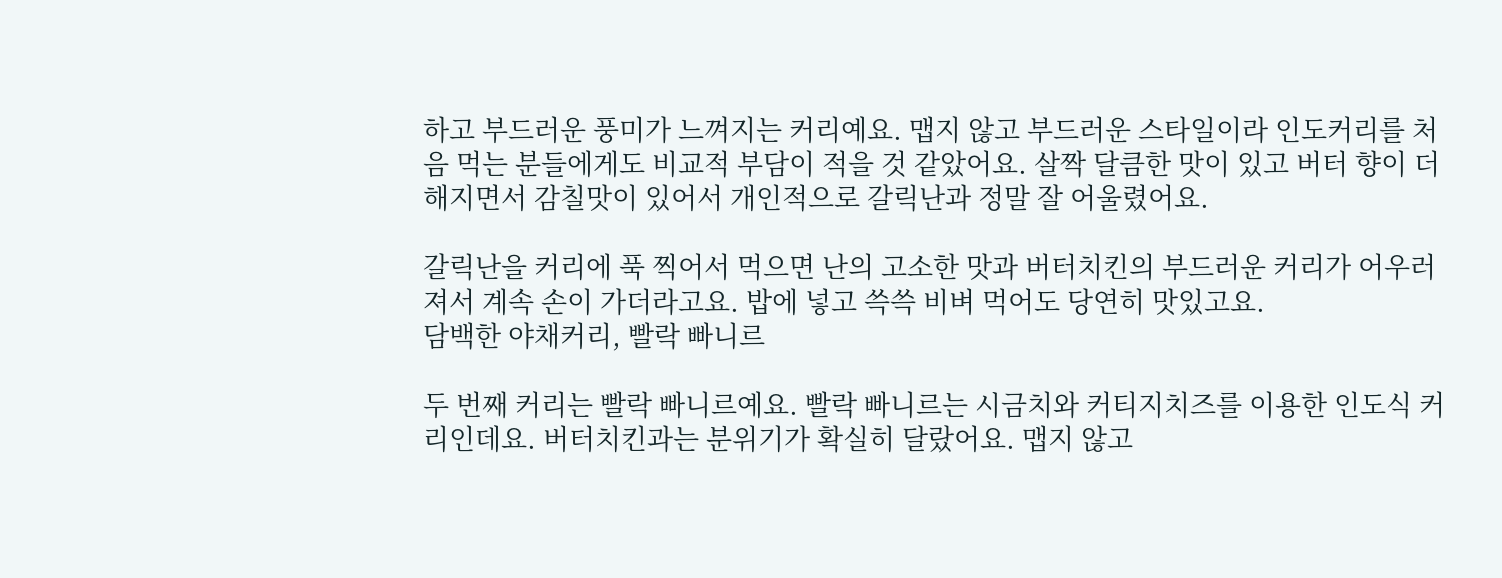하고 부드러운 풍미가 느껴지는 커리예요. 맵지 않고 부드러운 스타일이라 인도커리를 처음 먹는 분들에게도 비교적 부담이 적을 것 같았어요. 살짝 달큼한 맛이 있고 버터 향이 더해지면서 감칠맛이 있어서 개인적으로 갈릭난과 정말 잘 어울렸어요.

갈릭난을 커리에 푹 찍어서 먹으면 난의 고소한 맛과 버터치킨의 부드러운 커리가 어우러져서 계속 손이 가더라고요. 밥에 넣고 쓱쓱 비벼 먹어도 당연히 맛있고요.
담백한 야채커리, 빨락 빠니르

두 번째 커리는 빨락 빠니르예요. 빨락 빠니르는 시금치와 커티지치즈를 이용한 인도식 커리인데요. 버터치킨과는 분위기가 확실히 달랐어요. 맵지 않고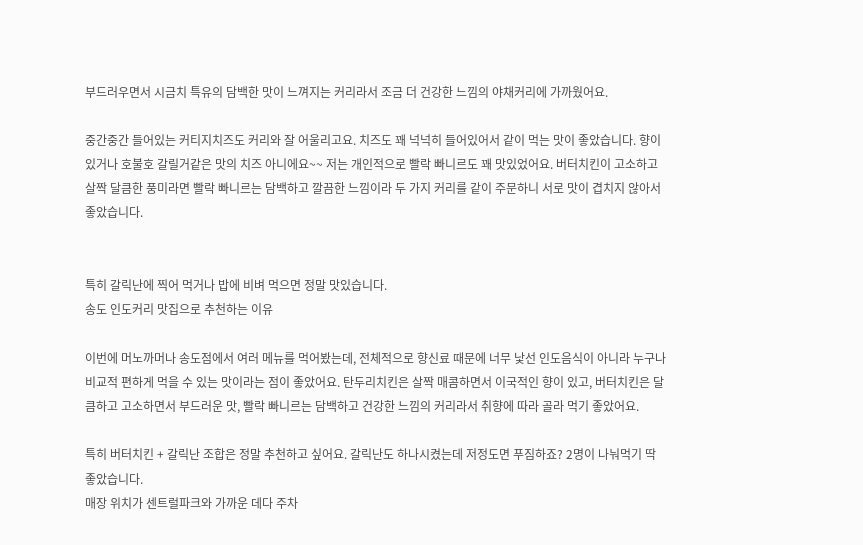부드러우면서 시금치 특유의 담백한 맛이 느껴지는 커리라서 조금 더 건강한 느낌의 야채커리에 가까웠어요.

중간중간 들어있는 커티지치즈도 커리와 잘 어울리고요. 치즈도 꽤 넉넉히 들어있어서 같이 먹는 맛이 좋았습니다. 향이 있거나 호불호 갈릴거같은 맛의 치즈 아니에요~~ 저는 개인적으로 빨락 빠니르도 꽤 맛있었어요. 버터치킨이 고소하고 살짝 달큼한 풍미라면 빨락 빠니르는 담백하고 깔끔한 느낌이라 두 가지 커리를 같이 주문하니 서로 맛이 겹치지 않아서 좋았습니다.


특히 갈릭난에 찍어 먹거나 밥에 비벼 먹으면 정말 맛있습니다.
송도 인도커리 맛집으로 추천하는 이유

이번에 머노까머나 송도점에서 여러 메뉴를 먹어봤는데, 전체적으로 향신료 때문에 너무 낯선 인도음식이 아니라 누구나 비교적 편하게 먹을 수 있는 맛이라는 점이 좋았어요. 탄두리치킨은 살짝 매콤하면서 이국적인 향이 있고, 버터치킨은 달큼하고 고소하면서 부드러운 맛, 빨락 빠니르는 담백하고 건강한 느낌의 커리라서 취향에 따라 골라 먹기 좋았어요.

특히 버터치킨 + 갈릭난 조합은 정말 추천하고 싶어요. 갈릭난도 하나시켰는데 저정도면 푸짐하죠? 2명이 나눠먹기 딱 좋았습니다.
매장 위치가 센트럴파크와 가까운 데다 주차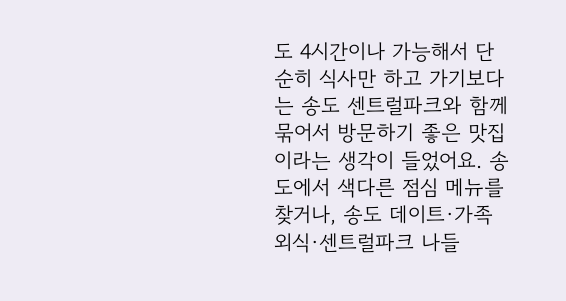도 4시간이나 가능해서 단순히 식사만 하고 가기보다는 송도 센트럴파크와 함께 묶어서 방문하기 좋은 맛집이라는 생각이 들었어요. 송도에서 색다른 점심 메뉴를 찾거나, 송도 데이트·가족 외식·센트럴파크 나들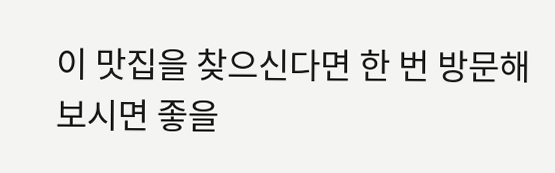이 맛집을 찾으신다면 한 번 방문해 보시면 좋을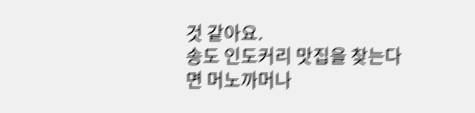것 같아요.
송도 인도커리 맛집을 찾는다면 머노까머나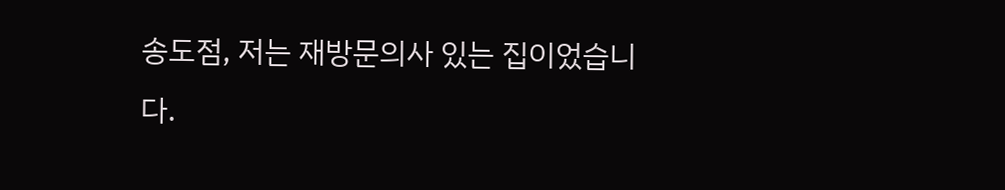송도점, 저는 재방문의사 있는 집이었습니다.